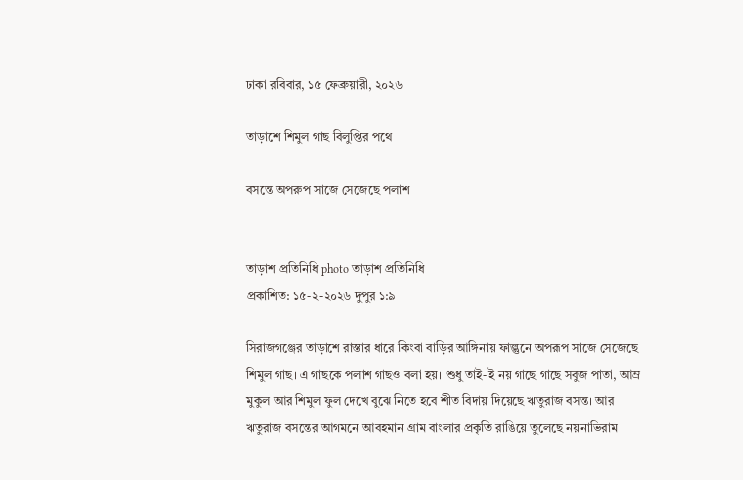ঢাকা রবিবার, ১৫ ফেব্রুয়ারী, ২০২৬

তাড়াশে শিমুল গাছ বিলুপ্তির পথে

বসন্তে অপরুপ সাজে সেজেছে পলাশ


তাড়াশ প্রতিনিধি photo তাড়াশ প্রতিনিধি
প্রকাশিত: ১৫-২-২০২৬ দুপুর ১:৯

সিরাজগঞ্জের তাড়াশে রাস্তার ধারে কিংবা বাড়ির আঙ্গিনায় ফাল্গুনে অপরূপ সাজে সেজেছে শিমুল গাছ। এ গাছকে পলাশ গাছও বলা হয়। শুধু তাই-ই নয় গাছে গাছে সবুজ পাতা, আম্র মুকুল আর শিমুল ফুল দেখে বুঝে নিতে হবে শীত বিদায় দিয়েছে ঋতুরাজ বসন্ত। আর ঋতুরাজ বসন্তের আগমনে আবহমান গ্রাম বাংলার প্রকৃতি রাঙিয়ে তুলেছে নয়নাভিরাম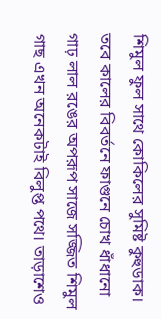শিমুল ফুল সাথে কোকিলের সুমিষ্ট কুহুডাক। তবে কালের বিবর্তনে ফাগুনে চোখ ধাঁধানো গাঢ় লাল রঙের অপরূপ সাজে সজ্জিত শিমুল গাছ এখন অনেকটাই বিলুপ্ত পথে। তাড়াশেও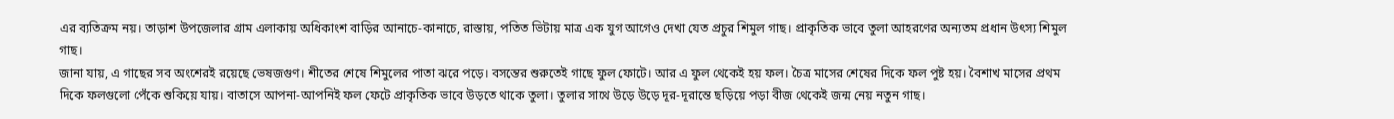এর ব্যতিক্রম নয়। তাড়াশ উপজেলার গ্রাম এলাকায় অধিকাংশ বাড়ির আনাচে-কানাচে, রাস্তায়, পতিত ভিটায় মাত্র এক যুগ আগেও দেখা যেত প্রচুর শিমুল গাছ। প্রাকৃতিক ভাবে তুলা আহরণের অন্যতম প্রধান উৎস্য শিমুল গাছ।
জানা যায়, এ গাছের সব অংশেরই রয়েছে ভেষজগুণ। শীতের শেষে শিমুলের পাতা ঝরে পড়ে। বসন্তের শুরুতেই গাছে ফুল ফোটে। আর এ ফুল থেকেই হয় ফল। চৈত্র মাসের শেষের দিকে ফল পুষ্ট হয়। বৈশাখ মাসের প্রথম দিকে ফলগুলো পেঁকে শুকিয়ে যায়। বাতাসে আপনা-আপনিই ফল ফেটে প্রাকৃতিক ভাবে উড়তে থাকে তুলা। তুলার সাথে উড়ে উড়ে দূর-দূরান্তে ছড়িয়ে পড়া বীজ থেকেই জন্ম নেয় নতুন গাছ।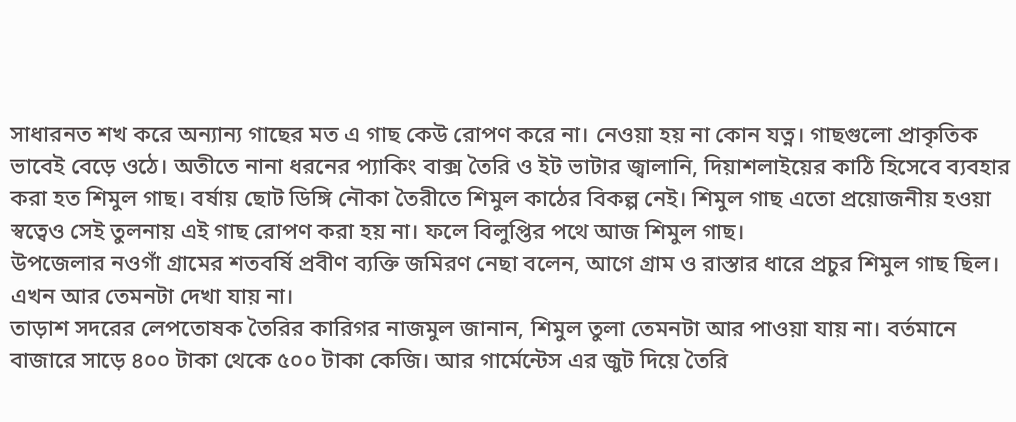সাধারনত শখ করে অন্যান্য গাছের মত এ গাছ কেউ রোপণ করে না। নেওয়া হয় না কোন যত্ন। গাছগুলো প্রাকৃতিক ভাবেই বেড়ে ওঠে। অতীতে নানা ধরনের প্যাকিং বাক্স তৈরি ও ইট ভাটার জ্বালানি, দিয়াশলাইয়ের কাঠি হিসেবে ব্যবহার করা হত শিমুল গাছ। বর্ষায় ছোট ডিঙ্গি নৌকা তৈরীতে শিমুল কাঠের বিকল্প নেই। শিমুল গাছ এতো প্রয়োজনীয় হওয়া স্বত্বেও সেই তুলনায় এই গাছ রোপণ করা হয় না। ফলে বিলুপ্তির পথে আজ শিমুল গাছ।
উপজেলার নওগাঁ গ্রামের শতবর্ষি প্রবীণ ব্যক্তি জমিরণ নেছা বলেন, আগে গ্রাম ও রাস্তার ধারে প্রচুর শিমুল গাছ ছিল। এখন আর তেমনটা দেখা যায় না।
তাড়াশ সদরের লেপতোষক তৈরির কারিগর নাজমুল জানান, শিমুল তুলা তেমনটা আর পাওয়া যায় না। বর্তমানে বাজারে সাড়ে ৪০০ টাকা থেকে ৫০০ টাকা কেজি। আর গার্মেন্টেস এর জুট দিয়ে তৈরি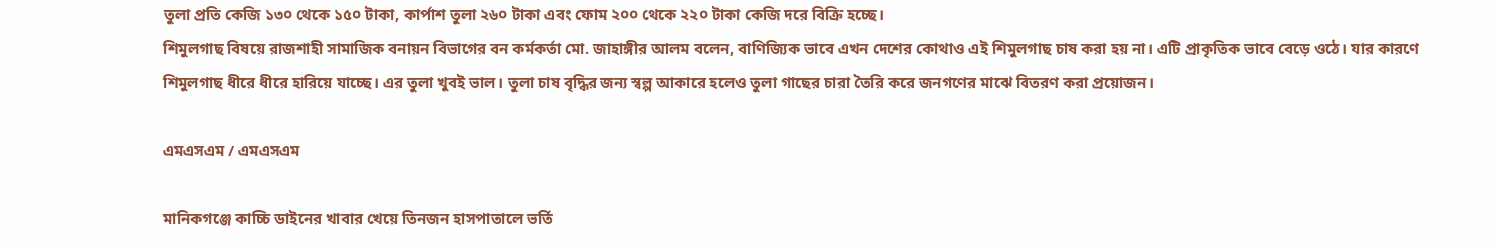তুলা প্রতি কেজি ১৩০ থেকে ১৫০ টাকা, কার্পাশ তুলা ২৬০ টাকা এবং ফোম ২০০ থেকে ২২০ টাকা কেজি দরে বিক্রি হচ্ছে।
শিমুলগাছ বিষয়ে রাজশাহী সামাজিক বনায়ন বিভাগের বন কর্মকর্তা মো. জাহাঙ্গীর আলম বলেন, বাণিজ্যিক ভাবে এখন দেশের কোথাও এই শিমুলগাছ চাষ করা হয় না। এটি প্রাকৃতিক ভাবে বেড়ে ওঠে। যার কারণে শিমুলগাছ ধীরে ধীরে হারিয়ে যাচ্ছে। এর তুলা খুবই ভাল। তুলা চাষ বৃদ্ধির জন্য স্বল্প আকারে হলেও তুলা গাছের চারা তৈরি করে জনগণের মাঝে বিতরণ করা প্রয়োজন।

এমএসএম / এমএসএম

মানিকগঞ্জে কাচ্চি ডাইনের খাবার খেয়ে তিনজন হাসপাতালে ভর্তি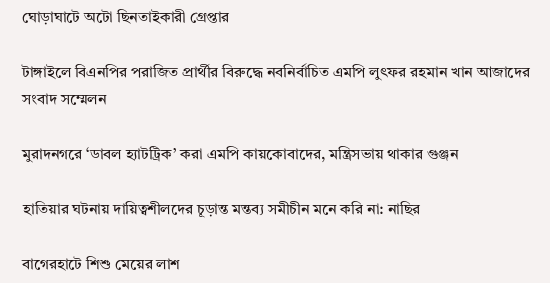ঘোড়াঘাটে অটো ছিনতাইকারী গ্রেপ্তার

টাঙ্গাইলে বিএনপির পরাজিত প্রার্থীর বিরুদ্ধে নবনির্বাচিত এমপি লুৎফর রহমান খান আজাদের সংবাদ সম্মেলন

মুরাদনগরে ‘ডাবল হ্যাটট্রিক’ করা এমপি কায়কোবাদের, মন্ত্রিসভায় থাকার গুঞ্জন

হাতিয়ার ঘটনায় দায়িত্বশীলদের চূড়ান্ত মন্তব্য সমীচীন মনে করি না: নাছির

বাগেরহাটে শিশু মেয়ের লাশ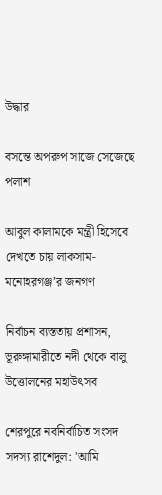উদ্ধার

বসন্তে অপরুপ সাজে সেজেছে পলাশ

আবুল কালামকে মন্ত্রী হিসেবে দেখতে চায় লাকসাম-মনোহরগঞ্জ’র জনগণ

নির্বাচন ব্যস্ততায় প্রশাসন, ভূরুঙ্গামারীতে নদী থেকে বালু উত্তোলনের মহাউৎসব

শেরপুরে নবনির্বাচিত সংসদ সদস্য রাশেদুল: 'আমি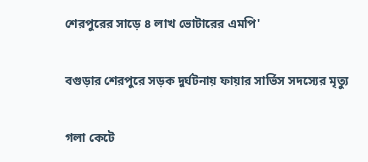শেরপুরের সাড়ে ৪ লাখ ভোটারের এমপি'

বগুড়ার শেরপুরে সড়ক দুর্ঘটনায় ফায়ার সার্ভিস সদস্যের মৃত্যু

গলা কেটে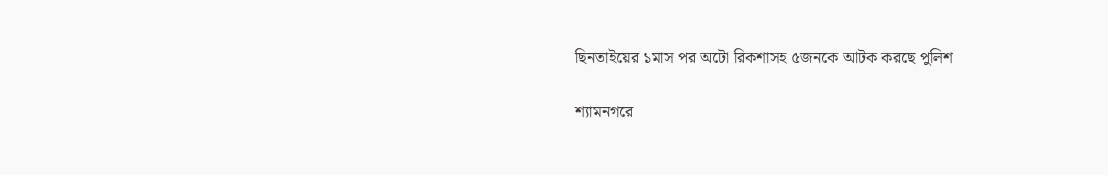ছিনতাইয়ের ১মাস পর অটো রিকশাসহ ৫জনকে আটক করছে পুলিশ

শ্যামনগরে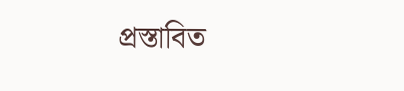প্রস্তাবিত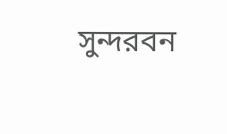সুন্দরবন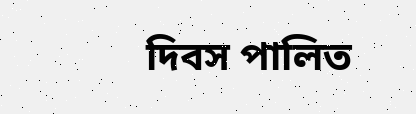দিবস পালিত